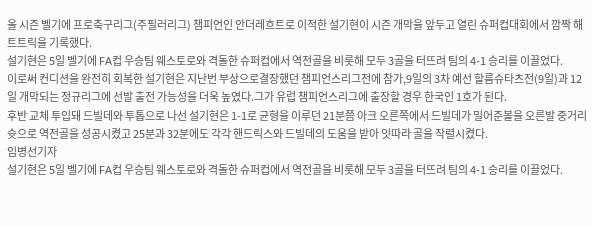올 시즌 벨기에 프로축구리그(주필러리그) 챔피언인 안더레흐트로 이적한 설기현이 시즌 개막을 앞두고 열린 슈퍼컵대회에서 깜짝 해트트릭을 기록했다.
설기현은 5일 벨기에 FA컵 우승팀 웨스토로와 격돌한 슈퍼컵에서 역전골을 비롯해 모두 3골을 터뜨려 팀의 4-1 승리를 이끌었다.
이로써 컨디션을 완전히 회복한 설기현은 지난번 부상으로결장했던 챔피언스리그전에 참가,9일의 3차 예선 할름슈타츠전(9일)과 12일 개막되는 정규리그에 선발 출전 가능성을 더욱 높였다.그가 유럽 챔피언스리그에 출장할 경우 한국인 1호가 된다.
후반 교체 투입돼 드빌데와 투톱으로 나선 설기현은 1-1로 균형을 이루던 21분쯤 아크 오른쪽에서 드빌데가 밀어준볼을 오른발 중거리슛으로 역전골을 성공시켰고 25분과 32분에도 각각 핸드릭스와 드빌데의 도움을 받아 잇따라 골을 작렬시켰다.
임병선기자
설기현은 5일 벨기에 FA컵 우승팀 웨스토로와 격돌한 슈퍼컵에서 역전골을 비롯해 모두 3골을 터뜨려 팀의 4-1 승리를 이끌었다.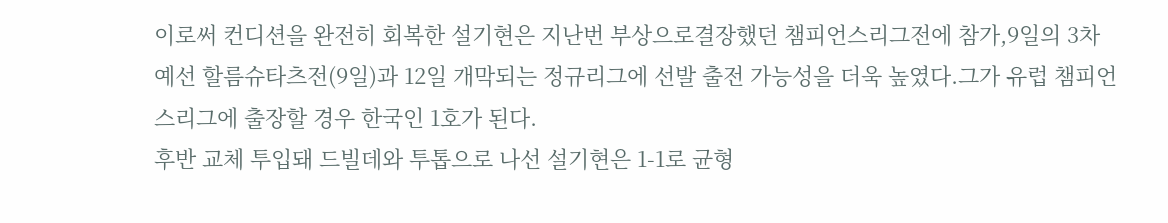이로써 컨디션을 완전히 회복한 설기현은 지난번 부상으로결장했던 챔피언스리그전에 참가,9일의 3차 예선 할름슈타츠전(9일)과 12일 개막되는 정규리그에 선발 출전 가능성을 더욱 높였다.그가 유럽 챔피언스리그에 출장할 경우 한국인 1호가 된다.
후반 교체 투입돼 드빌데와 투톱으로 나선 설기현은 1-1로 균형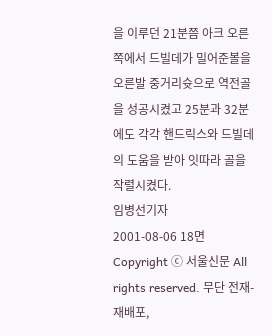을 이루던 21분쯤 아크 오른쪽에서 드빌데가 밀어준볼을 오른발 중거리슛으로 역전골을 성공시켰고 25분과 32분에도 각각 핸드릭스와 드빌데의 도움을 받아 잇따라 골을 작렬시켰다.
임병선기자
2001-08-06 18면
Copyright ⓒ 서울신문 All rights reserved. 무단 전재-재배포,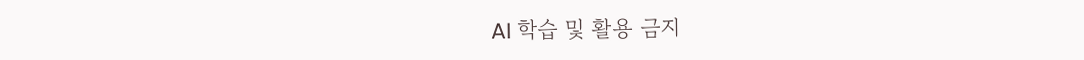AI 학습 및 활용 금지